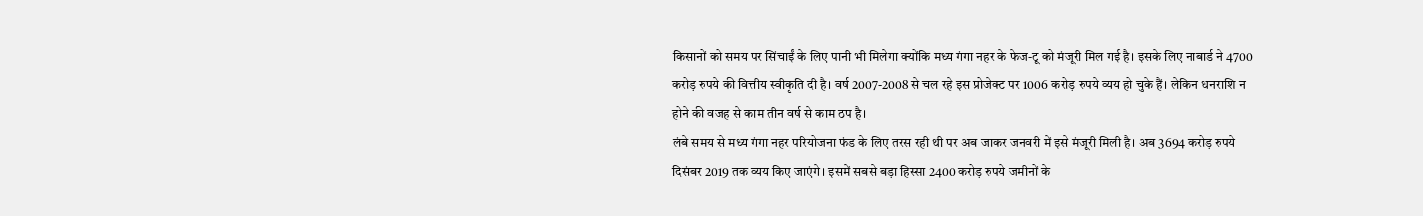किसानों को समय पर सिंचाईं के लिए पानी भी मिलेगा क्योंकि मध्य गंगा नहर के फेज-टू को मंजूरी मिल गई है। इसके लिए नाबार्ड ने 4700 करोड़ रुपये की वित्तीय स्वीकृति दी है। वर्ष 2007-2008 से चल रहे इस प्रोजेक्ट पर 1006 करोड़ रुपये व्यय हो चुके हैं। लेकिन धनराशि न होने की वजह से काम तीन वर्ष से काम ठप है।
लंबे समय से मध्य गंगा नहर परियोजना फंड के लिए तरस रही थी पर अब जाकर जनवरी में इसे मंजूरी मिली है। अब 3694 करोड़ रुपये दिसंबर 2019 तक व्यय किए जाएंगे। इसमें सबसे बड़ा हिस्सा 2400 करोड़ रुपये जमीनों के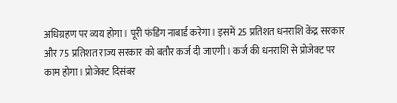अधिग्रहण पर व्यय होगा। पूरी फंडिंग नाबार्ड करेगा। इसमें 25 प्रतिशत धनराशि केंद्र सरकार और 75 प्रतिशत राज्य सरकार को बतौर कर्ज दी जाएगी। कर्ज की धनराशि से प्रोजेक्ट पर काम होगा। प्रोजेक्ट दिसंबर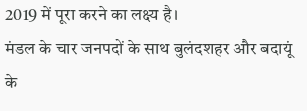2019 में पूरा करने का लक्ष्य है।
मंडल के चार जनपदों के साथ बुलंदशहर और बदायूं के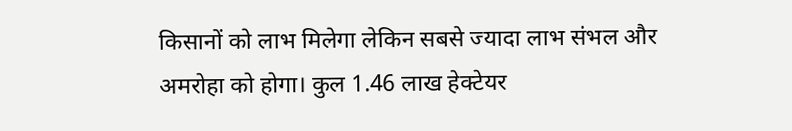किसानों को लाभ मिलेगा लेकिन सबसे ज्यादा लाभ संभल और अमरोहा को होगा। कुल 1.46 लाख हेक्टेयर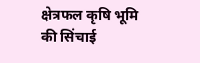क्षेत्रफल कृषि भूमि की सिंचाई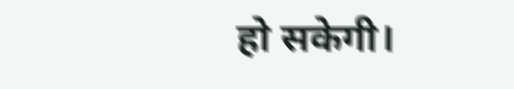हो सकेगी।